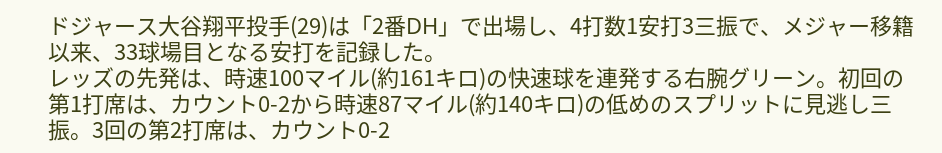ドジャース大谷翔平投手(29)は「2番DH」で出場し、4打数1安打3三振で、メジャー移籍以来、33球場目となる安打を記録した。
レッズの先発は、時速100マイル(約161キロ)の快速球を連発する右腕グリーン。初回の第1打席は、カウント0-2から時速87マイル(約140キロ)の低めのスプリットに見逃し三振。3回の第2打席は、カウント0-2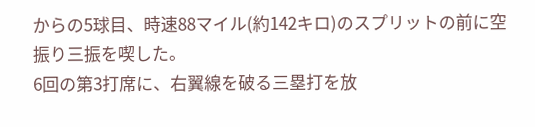からの5球目、時速88マイル(約142キロ)のスプリットの前に空振り三振を喫した。
6回の第3打席に、右翼線を破る三塁打を放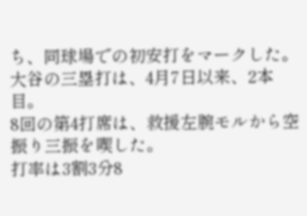ち、同球場での初安打をマークした。
大谷の三塁打は、4月7日以来、2本目。
8回の第4打席は、救援左腕モルから空振り三振を喫した。
打率は3割3分8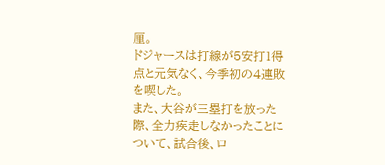厘。
ドジャースは打線が5安打1得点と元気なく、今季初の4連敗を喫した。
また、大谷が三塁打を放った際、全力疾走しなかったことについて、試合後、ロ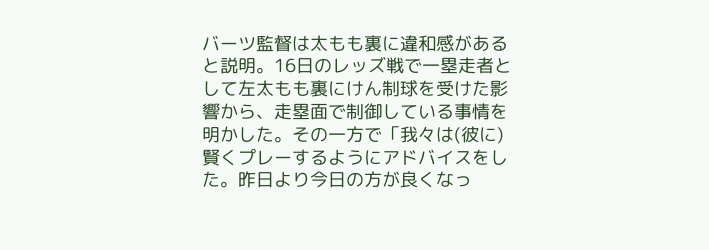バーツ監督は太もも裏に違和感があると説明。16日のレッズ戦で一塁走者として左太もも裏にけん制球を受けた影響から、走塁面で制御している事情を明かした。その一方で「我々は(彼に)賢くプレーするようにアドバイスをした。昨日より今日の方が良くなっ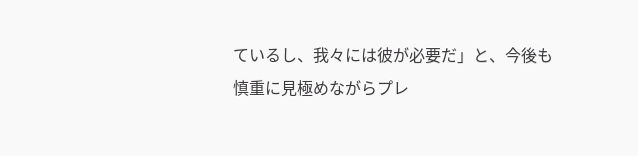ているし、我々には彼が必要だ」と、今後も慎重に見極めながらプレ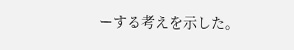ーする考えを示した。